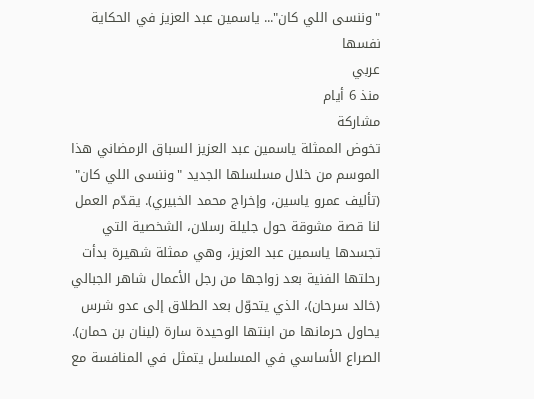"وننسى اللي كان"... ياسمين عبد العزيز في الحكاية نفسها
عربي
منذ 6 أيام
مشاركة
تخوض الممثلة ياسمين عبد العزيز السباق الرمضاني هذا الموسم من خلال مسلسلها الجديد "وننسى اللي كان" (تأليف عمرو ياسين، وإخراج محمد الخبيري). يقدّم العمل لنا قصة مشوقة حول جليلة رسلان، الشخصية التي تجسدها ياسمين عبد العزيز، وهي ممثلة شهيرة بدأت رحلتها الفنية بعد زواجها من رجل الأعمال شاهر الجبالي (خالد سرحان)، الذي يتحوّل بعد الطلاق إلى عدو شرس يحاول حرمانها من ابنتها الوحيدة سارة (لينان بن حمان). الصراع الأساسي في المسلسل يتمثل في المنافسة مع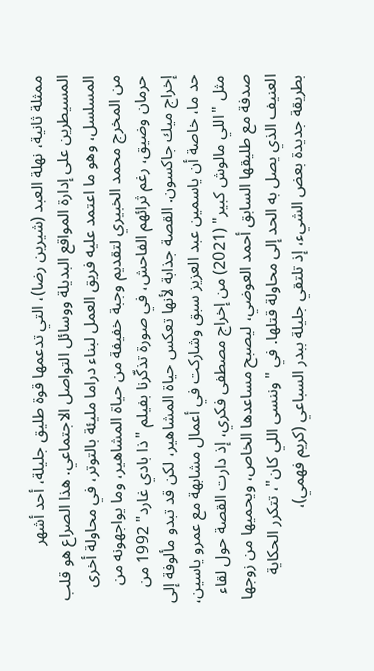ممثلة ثانية، نهلة العبد (شيرين رضا)، التي تدعمها قوة طليق جليلة، أحد أشهر المسيطرين على إدارة المواقع البديلة ووسائل التواصل الاجتماعي. هذا الصراع هو قلب المسلسل، وهو ما اعتمد عليه فريق العمل لبناء دراما مليئة بالتوتر، في محاولة أخرى من المخرج محمد الخبيري لتقديم وجبة خفيفة من حياة المشاهير، وما يواجهونه من حرمان وضيق، رغم ثرائهم الفاحش، في صورة تذكّرنا بفيلم "ذا بادي غارد" 1992 من إخراج ميك جاكسون. القصة جذابة لأنها تعكس حياة المشاهير، لكن قد تبدو مألوفة إلى حد ما، خاصة أن ياسمين عبد العزيز سبق وشاركت في أعمال مشابهة مع عمرو ياسين، مثل "اللي مالوش كبير" (2021) من إخراج مصطفى فكري، إذ دارت القصة حول لقاء صدفة مع طليقها السابق أحمد العوضي، ليصبح مساعدها الخاص، ويحميها من زوجها العنيف الذي يصل به الحد إلى محاولة قتلها. في "وننسى اللي كان"، تتكرر الحكاية بطريقة جديدة بعض الشيء، إذ تلتقي جليلة ببدر السباعي (كريم فهمي)،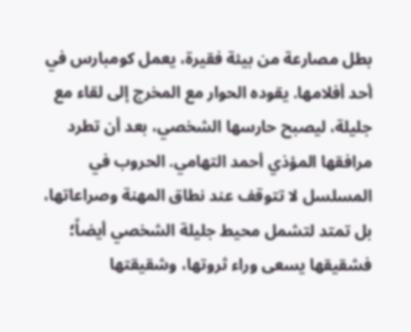بطل مصارعة من بيئة فقيرة، يعمل كومبارس في أحد أفلامها. يقوده الحوار مع المخرج إلى لقاء مع جليلة، ليصبح حارسها الشخصي، بعد أن تطرد مرافقها المؤذي أحمد التهامي. الحروب في المسلسل لا تتوقف عند نطاق المهنة وصراعاتها، بل تمتد لتشمل محيط جليلة الشخصي أيضاً؛ فشقيقها يسعى وراء ثروتها، وشقيقتها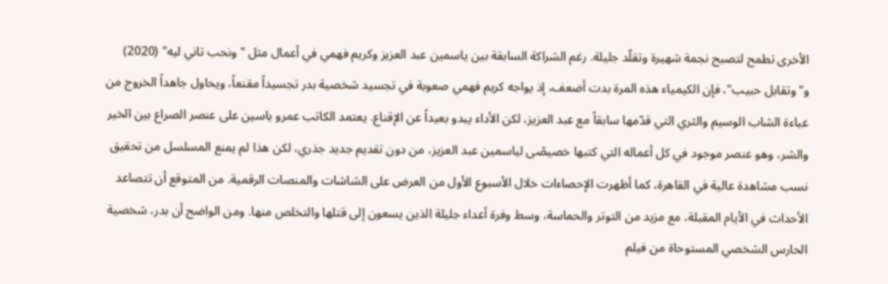الأخرى تطمح لتصبح نجمة شهيرة وتقلّد جليلة. رغم الشراكة السابقة بين ياسمين عبد العزيز وكريم فهمي في أعمال مثل "ونحب تاني ليه" (2020) و"وتقابل حبيب"، فإن الكيمياء هذه المرة بدت أضعف، إذ يواجه كريم فهمي صعوبة في تجسيد شخصية بدر تجسيداً مقنعاً، ويحاول جاهداً الخروج من عباءة الشاب الوسيم والثري التي قدّمها سابقاً مع عبد العزيز، لكن الأداء يبدو بعيداً عن الإقناع. يعتمد الكاتب عمرو ياسين على عنصر الصراع بين الخير والشر، وهو عنصر موجود في كل أعماله التي كتبها خصيصًى لياسمين عبد العزيز، من دون تقديم جديد جذري، لكن هذا لم يمنع المسلسل من تحقيق نسب مشاهدة عالية في القاهرة، كما أظهرت الإحصاءات خلال الأسبوع الأول من العرض على الشاشات والمنصات الرقمية. من المتوقع أن تتصاعد الأحداث في الأيام المقبلة، مع مزيد من التوتر والحماسة، وسط وفرة أعداء جليلة الذين يسعون إلى قتلها والتخلص منها. ومن الواضح أن بدر، شخصية الحارس الشخصي المستوحاة من فيلم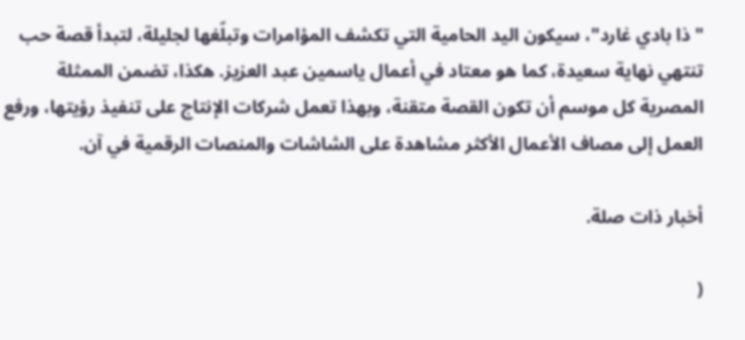"ذا بادي غارد"، سيكون اليد الحامية التي تكشف المؤامرات وتبلّغها لجليلة، لتبدأ قصة حب تنتهي نهاية سعيدة، كما هو معتاد في أعمال ياسمين عبد العزيز. هكذا، تضمن الممثلة المصرية كل موسم أن تكون القصة متقنة، وبهذا تعمل شركات الإنتاج على تنفيذ رؤيتها، ورفع العمل إلى مصاف الأعمال الأكثر مشاهدة على الشاشات والمنصات الرقمية في آن.

أخبار ذات صلة.

(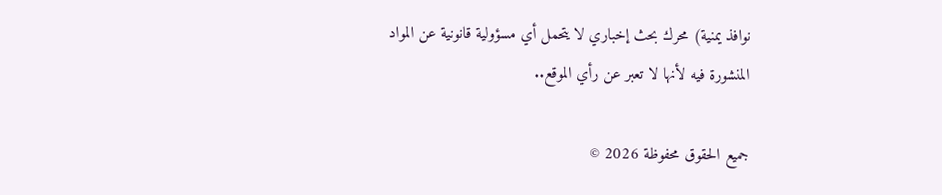نوافذ يمنية) محرك بحث إخباري لا يتحمل أي مسؤولية قانونية عن المواد المنشورة فيه لأنها لا تعبر عن رأي الموقع..

جميع الحقوق محفوظة 2026 ©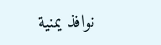نوافذ يمنية